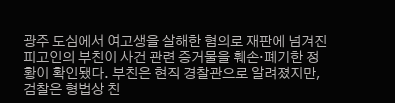광주 도심에서 여고생을 살해한 혐의로 재판에 넘겨진 피고인의 부친이 사건 관련 증거물을 훼손·폐기한 정황이 확인됐다. 부친은 현직 경찰관으로 알려졌지만, 검찰은 형법상 친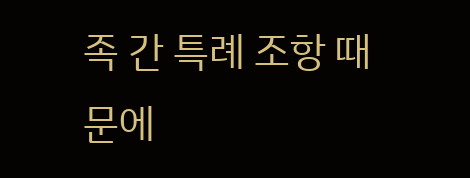족 간 특례 조항 때문에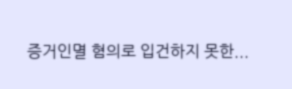증거인멸 혐의로 입건하지 못한...